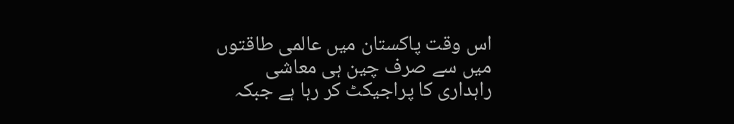اس وقت پاکستان میں عالمی طاقتوں میں سے صرف چین ہی معاشی
راہداری کا پراجیکٹ کر رہا ہے جبکہ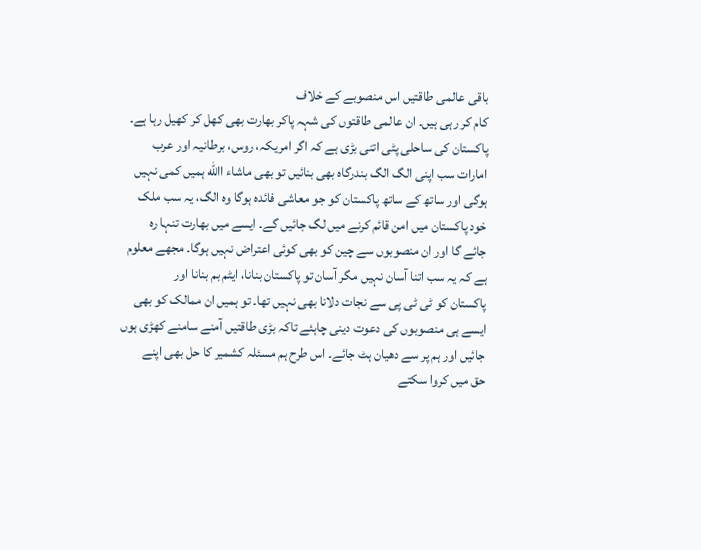باقی عالمی طاقتیں اس منصوبے کے خلاف
کام کر رہی ہیں۔ ان عالمی طاقتوں کی شہہ پاکر بھارت بھی کھل کر کھیل رہا ہے۔
پاکستان کی ساحلی پٹی اتنی بڑی ہے کہ اگر امریکہ، روس، برطانیہ اور عرب
امارات سب اپنی الگ الگ بندرگاہ بھی بنائیں تو بھی ماشاء االله ہمیں کمی نہیں
ہوگی اور ساتھ کے ساتھ پاکستان کو جو معاشی فائدہ ہوگا وہ الگ، یہ سب ملک
خود پاکستان میں امن قائم کرنے میں لگ جائیں گے۔ ایسے میں بھارت تنہا رہ
جائے گا اور ان منصوبوں سے چین کو بھی کوئی اعتراض نہیں ہوگا۔ مجھے معلوم
ہے کہ یہ سب اتنا آسان نہیں مگر آسان تو پاکستان بنانا، ایٹم بم بنانا اور
پاکستان کو ٹی ٹی پی سے نجات دلانا بھی نہیں تھا۔ تو ہمیں ان ممالک کو بھی
ایسے ہی منصوبوں کی دعوت دینی چاہئے تاکہ بڑی طاقتیں آمنے سامنے کھڑی ہوں
جائیں اور ہم پر سے دھیان ہٹ جائے۔ اس طرح ہم مسئلہ کشمیر کا حل بھی اپنے
حق میں کروا سکتے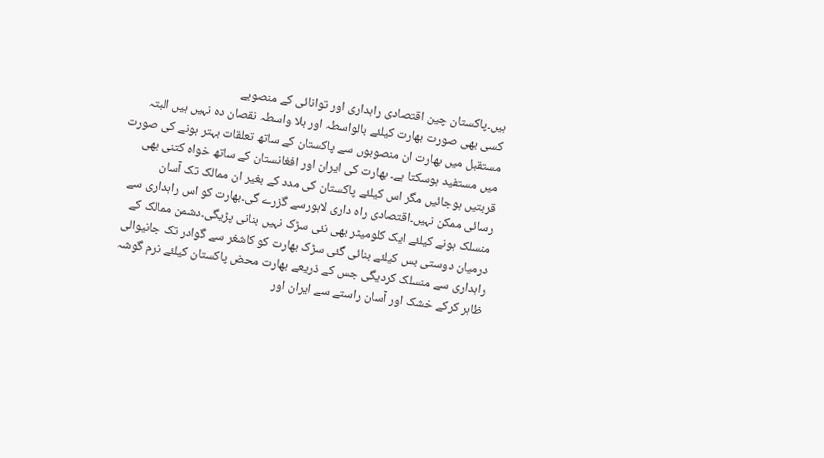ہیں۔پاکستان چین اقتصادی راہداری اور توانائی کے منصوبے
کسی بھی صورت بھارت کیلئے بالواسطہ اور بلا واسطہ نقصان دہ نہیں ہیں البتہ
مستقبل میں بھارت ان منصوبوں سے پاکستان کے ساتھ تعلقات بہتر ہونے کی صورت
میں مستفید ہوسکتا ہے۔ بھارت کی ایران اور افغانستان کے ساتھ خواہ کتنی بھی
قربتیں ہوجائیں مگر اس کیلئے پاکستان کی مدد کے بغیر ان ممالک تک آسان
رسائی ممکن نہیں۔اقتصادی راہ داری لاہورسے گزرے گی۔بھارت کو اس راہداری سے
منسلک ہونے کیلئے ایک کلومیٹر بھی نئی سڑک نہیں بنانی پڑیگی۔دشمن ممالک کے
درمیان دوستی بس کیلئے بنائی گئی سڑک بھارت کو کاشغر سے گوادر تک جانیوالی
راہداری سے منسلک کردیگی جس کے ذریعے بھارت محض پاکستان کیلئے نرم گوشہ
ظاہر کرکے خشک اور آسان راستے سے ایران اور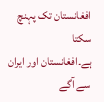افغانستان تک پہنچ سکتا
ہے۔افغانستان اور ایران سے آگے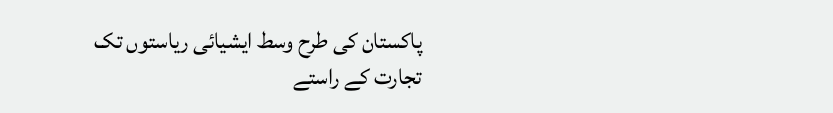پاکستان کی طرح وسط ایشیائی ریاستوں تک
تجارت کے راستے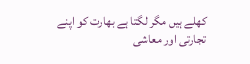کھلے ہیں مگر لگتا ہے بھارت کو اپنے تجارتی اور معاشی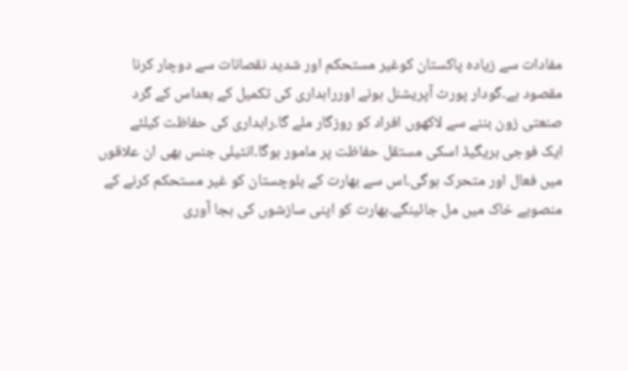مفادات سے زیادہ پاکستان کوغیر مستحکم اور شدید نقصانات سے دوچار کرنا
مقصود ہے۔گودار پورٹ آپریشنل ہونے اورراہداری کی تکمیل کے بعداس کے گرد
صنعتی زون بننے سے لاکھوں افراد کو روزگار ملے گا۔راہداری کی حفاظت کیلئے
ایک فوجی بریگیڈ اسکی مستقل حفاظت پر مامور ہوگا۔انٹیلی جنس بھی ان علاقوں
میں فعال اور متحرک ہوگی۔اس سے بھارت کے بلوچستان کو غیر مستحکم کرنے کے
منصوبے خاک میں مل جائینگے۔بھارت کو اپنی سازشوں کی بجا آوری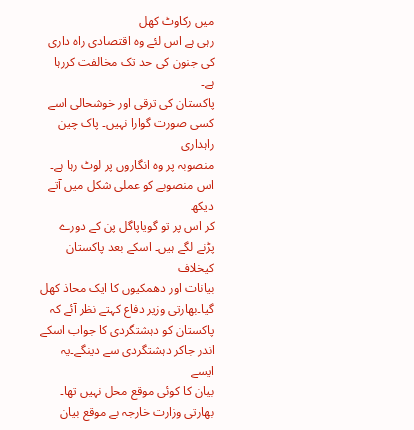میں رکاوٹ کھل
رہی ہے اس لئے وہ اقتصادی راہ داری کی جنون کی حد تک مخالفت کررہا ہے۔
پاکستان کی ترقی اور خوشحالی اسے کسی صورت گوارا نہیں۔ پاک چین راہداری
منصوبہ پر وہ انگاروں پر لوٹ رہا ہے۔ اس منصوبے کو عملی شکل میں آتے دیکھ
کر اس پر تو گویاپاگل پن کے دورے پڑنے لگے ہیں۔ اسکے بعد پاکستان کیخلاف
بیانات اور دھمکیوں کا ایک محاذ کھل گیا۔بھارتی وزیر دفاع کہتے نظر آئے کہ
پاکستان کو دہشتگردی کا جواب اسکے اندر جاکر دہشتگردی سے دینگے۔یہ ایسے
بیان کا کوئی موقع محل نہیں تھا۔ بھارتی وزارت خارجہ بے موقع بیان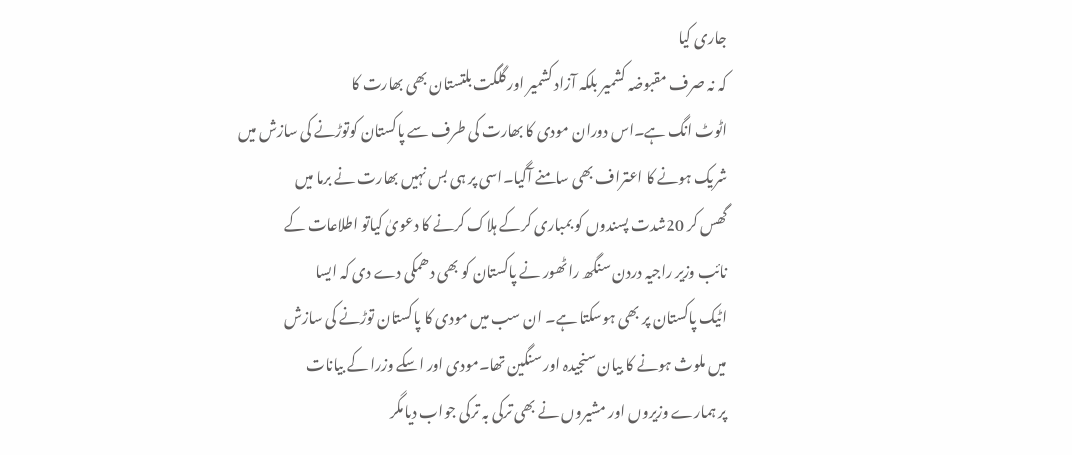جاری کیا
کہ نہ صرف مقبوضہ کشمیر بلکہ آزاد کشمیر اور گلگت بلتستان بھی بھارت کا
اٹوٹ انگ ہے۔اس دوران مودی کا بھارت کی طرف سے پاکستان کوتوڑنے کی سازش میں
شریک ہونے کا اعتراف بھی سامنے آگیا۔اسی پر ہی بس نہیں بھارت نے برما میں
گھس کر 20شدت پسندوں کو بمباری کرکے ہلاک کرنے کا دعویٰ کیاتو اطلاعات کے
نائب وزیر راجیہ دردن سنگھ راٹھور نے پاکستان کو بھی دھمکی دے دی کہ ایسا
اٹیک پاکستان پر بھی ہوسکتا ہے۔ ان سب میں مودی کا پاکستان توڑنے کی سازش
میں ملوث ہونے کا بیان سنجیدہ اور سنگین تھا۔مودی اور اسکے وزرا کے بیانات
پر ہمارے وزیروں اور مشیروں نے بھی ترکی بہ ترکی جواب دیامگر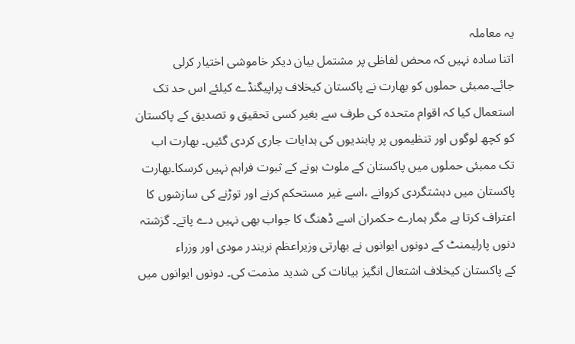یہ معاملہ
اتنا سادہ نہیں کہ محض لفاظی پر مشتمل بیان دیکر خاموشی اختیار کرلی
جائے۔ممبئی حملوں کو بھارت نے پاکستان کیخلاف پراپیگنڈے کیلئے اس حد تک
استعمال کیا کہ اقوام متحدہ کی طرف سے بغیر کسی تحقیق و تصدیق کے پاکستان
کو کچھ لوگوں اور تنظیموں پر پابندیوں کی ہدایات جاری کردی گئیں۔ بھارت اب
تک ممبئی حملوں میں پاکستان کے ملوث ہونے کے ثبوت فراہم نہیں کرسکا۔بھارت
پاکستان میں دہشتگردی کروانے ،اسے غیر مستحکم کرنے اور توڑنے کی سازشوں کا
اعتراف کرتا ہے مگر ہمارے حکمران اسے ڈھنگ کا جواب بھی نہیں دے پاتے۔ گزشتہ
دنوں پارلیمنٹ کے دونوں ایوانوں نے بھارتی وزیراعظم نریندر مودی اور وزراء
کے پاکستان کیخلاف اشتعال انگیز بیانات کی شدید مذمت کی۔ دونوں ایوانوں میں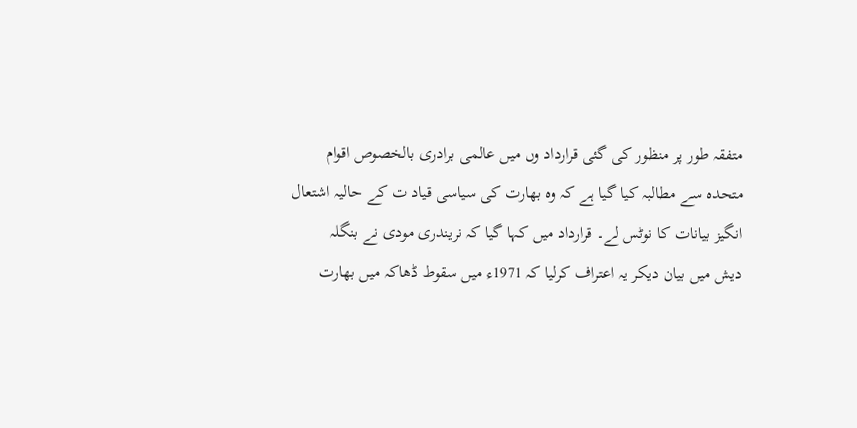متفقہ طور پر منظور کی گئی قرارداد وں میں عالمی برادری بالخصوص اقوام
متحدہ سے مطالبہ کیا گیا ہے کہ وہ بھارت کی سیاسی قیاد ت کے حالیہ اشتعال
انگیز بیانات کا نوٹس لے۔ قرارداد میں کہا گیا کہ نریندری مودی نے بنگلہ
دیش میں بیان دیکر یہ اعتراف کرلیا کہ 1971ء میں سقوط ڈھاکہ میں بھارت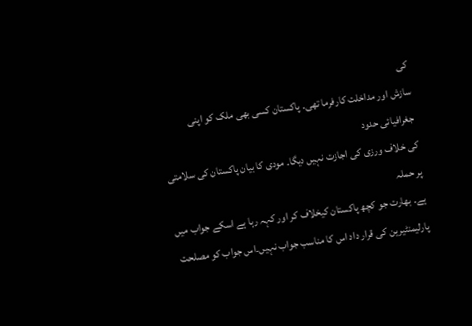کی
سازش اور مداخلت کارفرما تھی۔ پاکستان کسی بھی ملک کو اپنی جغرافیائی حدود
کی خلاف ورزی کی اجازت نہیں دیگا۔ مودی کا بیان پاکستان کی سلامتی پر حملہ
ہے۔ بھارت جو کچھ پاکستان کیخلاف کر اور کہہ رہا ہے اسکے جواب میں
پارلیمنٹیرین کی قرار داد اس کا مناسب جواب نہیں۔اس جواب کو مصلحت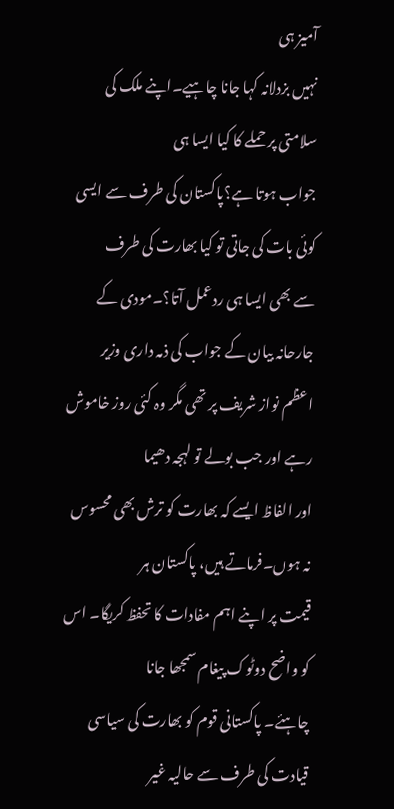آمیز ہی
نہیں بزدلانہ کہا جانا چاہیے۔اپنے ملک کی سلامتی پر حملے کا کیا ایسا ہی
جواب ہوتا ہے؟پاکستان کی طرف سے ایسی کوئی بات کی جاتی تو کیا بھارت کی طرف
سے بھی ایسا ہی ردعمل آتا؟۔مودی کے جارحانہ بیان کے جواب کی ذمہ داری وزیر
اعظم نواز شریف پر تھی مگر وہ کئی روز خاموش رہے اور جب بولے تو لہجہ دھیما
اور الفاظ ایسے کہ بھارت کو ترش بھی محسوس نہ ہوں۔فرماتے ہیں، پاکستان ہر
قیمت پر اپنے اہم مفادات کا تحفظ کریگا۔ اس کو واضح دوٹوک پیغام سمجھا جانا
چاہئے۔ پاکستانی قوم کو بھارت کی سیاسی قیادت کی طرف سے حالیہ غیر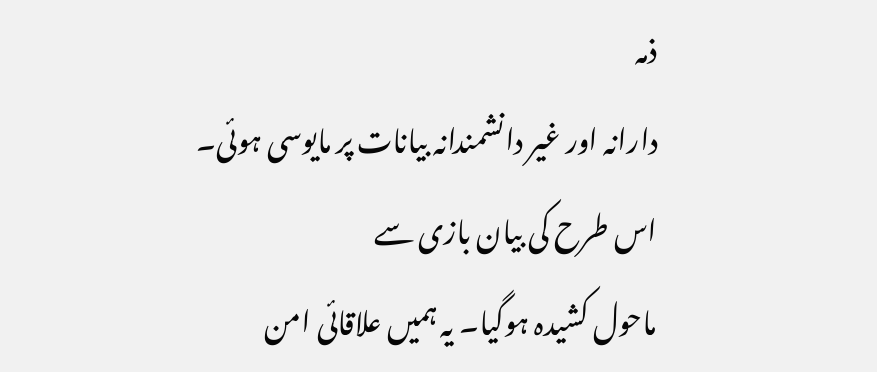ذمہ
دارانہ اور غیر دانشمندانہ بیانات پر مایوسی ہوئی۔ اس طرح کی بیان بازی سے
ماحول کشیدہ ہوگیا۔ یہ ہمیں علاقائی امن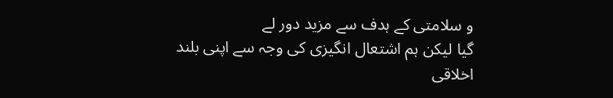و سلامتی کے ہدف سے مزید دور لے
گیا لیکن ہم اشتعال انگیزی کی وجہ سے اپنی بلند اخلاقی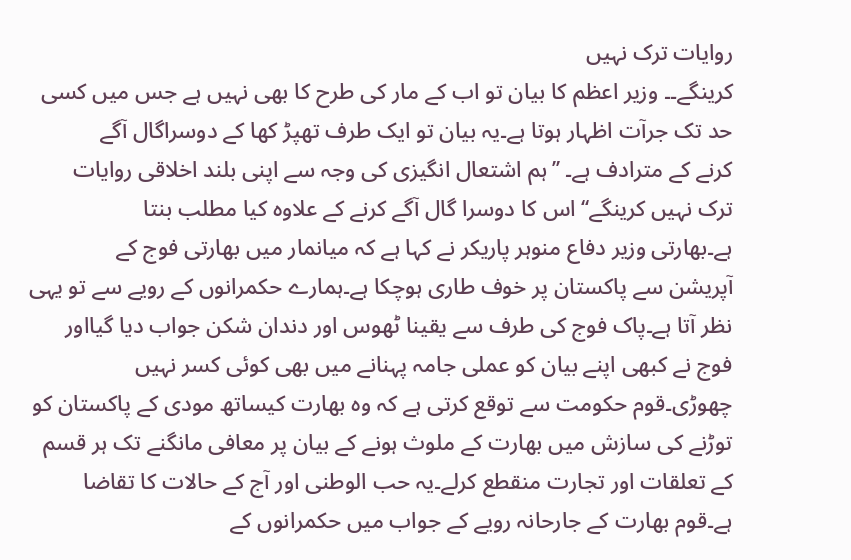روایات ترک نہیں
کرینگے۔۔ وزیر اعظم کا بیان تو اب کے مار کی طرح کا بھی نہیں ہے جس میں کسی
حد تک جرآت اظہار ہوتا ہے۔یہ بیان تو ایک طرف تھپڑ کھا کے دوسراگال آگے
کرنے کے مترادف ہے۔ ’’ہم اشتعال انگیزی کی وجہ سے اپنی بلند اخلاقی روایات
ترک نہیں کرینگے‘‘ اس کا دوسرا گال آگے کرنے کے علاوہ کیا مطلب بنتا
ہے۔بھارتی وزیر دفاع منوہر پاریکر نے کہا ہے کہ میانمار میں بھارتی فوج کے
آپریشن سے پاکستان پر خوف طاری ہوچکا ہے۔ہمارے حکمرانوں کے رویے سے تو یہی
نظر آتا ہے۔پاک فوج کی طرف سے یقینا ٹھوس اور دندان شکن جواب دیا گیااور
فوج نے کبھی اپنے بیان کو عملی جامہ پہنانے میں بھی کوئی کسر نہیں
چھوڑی۔قوم حکومت سے توقع کرتی ہے کہ وہ بھارت کیساتھ مودی کے پاکستان کو
توڑنے کی سازش میں بھارت کے ملوث ہونے کے بیان پر معافی مانگنے تک ہر قسم
کے تعلقات اور تجارت منقطع کرلے۔یہ حب الوطنی اور آج کے حالات کا تقاضا
ہے۔قوم بھارت کے جارحانہ رویے کے جواب میں حکمرانوں کے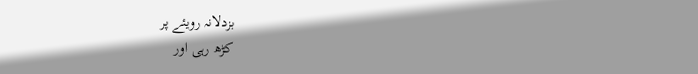بزدلانہ رویئے پر
کڑھ رہی اور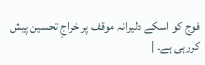فوج کو اسکے دلیرانہ موقف پر خراجِ تحسین پیش کررہی ہے۔ |